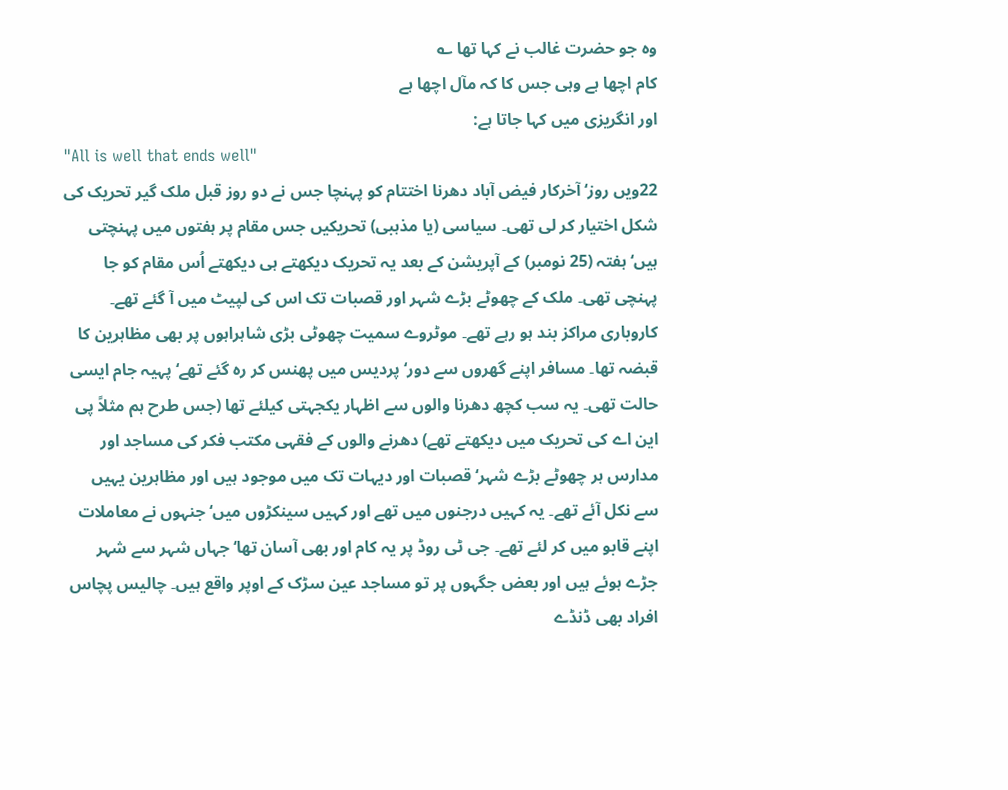وہ جو حضرت غالب نے کہا تھا ؎
کام اچھا ہے وہی جس کا کہ مآل اچھا ہے
اور انگریزی میں کہا جاتا ہے:
"All is well that ends well"
22ویں روز‘ آخرکار فیض آباد دھرنا اختتام کو پہنچا جس نے دو روز قبل ملک گیر تحریک کی شکل اختیار کر لی تھی۔ سیاسی (یا مذہبی) تحریکیں جس مقام پر ہفتوں میں پہنچتی ہیں‘ ہفتہ (25 نومبر) کے آپریشن کے بعد یہ تحریک دیکھتے ہی دیکھتے اُس مقام کو جا پہنچی تھی۔ ملک کے چھوٹے بڑے شہر اور قصبات تک اس کی لپیٹ میں آ گئے تھے۔ کاروباری مراکز بند ہو رہے تھے۔ موٹروے سمیت چھوٹی بڑی شاہراہوں پر بھی مظاہرین کا قبضہ تھا۔ مسافر اپنے گھروں سے دور‘ پردیس میں پھنس کر رہ گئے تھے‘ پہیہ جام ایسی حالت تھی۔ یہ سب کچھ دھرنا والوں سے اظہار یکجہتی کیلئے تھا (جس طرح ہم مثلاً پی این اے کی تحریک میں دیکھتے تھے) دھرنے والوں کے فقہی مکتب فکر کی مساجد اور مدارس ہر چھوٹے بڑے شہر‘ قصبات اور دیہات تک میں موجود ہیں اور مظاہرین یہیں سے نکل آئے تھے۔ یہ کہیں درجنوں میں تھے اور کہیں سینکڑوں میں‘ جنہوں نے معاملات اپنے قابو میں کر لئے تھے۔ جی ٹی روڈ پر یہ کام اور بھی آسان تھا‘ جہاں شہر سے شہر جڑے ہوئے ہیں اور بعض جگہوں پر تو مساجد عین سڑک کے اوپر واقع ہیں۔ چالیس پچاس افراد بھی ڈنڈے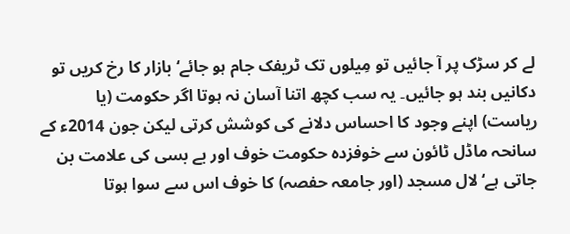لے کر سڑک پر آ جائیں تو مِیلوں تک ٹریفک جام ہو جائے‘ بازار کا رخ کریں تو دکانیں بند ہو جائیں۔ یہ سب کچھ اتنا آسان نہ ہوتا اگر حکومت (یا ریاست) اپنے وجود کا احساس دلانے کی کوشش کرتی لیکن جون 2014ء کے سانحہ ماڈل ٹائون سے خوفزدہ حکومت خوف اور بے بسی کی علامت بن جاتی ہے‘ لال مسجد (اور جامعہ حفصہ) کا خوف اس سے سوا ہوتا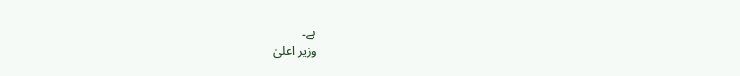ہے۔
وزیر اعلیٰ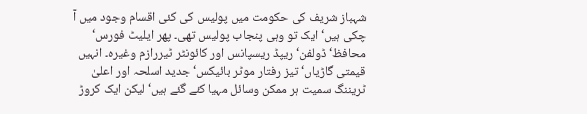شہباز شریف کی حکومت میں پولیس کی کئی اقسام وجود میں آ چکی ہیں‘ ایک تو وہی پنجاب پولیس تھی۔ پھر ایلیٹ فورس‘ محافظ‘ ڈولفن‘ ریپڈ ریسپانس اور کائونٹر ٹیررازم وغیرہ۔ انہیں قیمتی گاڑیاں‘ تیز رفتار موٹر بائیکس‘ جدید اسلحہ اور اعلیٰ ٹریننگ سمیت ہر ممکن وسائل مہیا کئے گئے ہیں‘ لیکن ایک کروڑ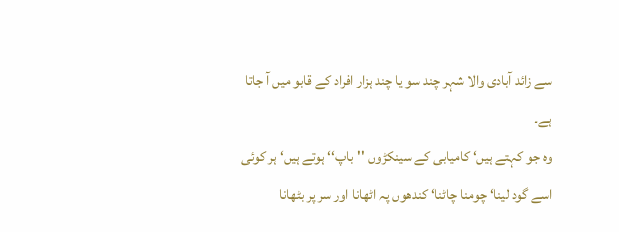سے زائد آبادی والا شہر چند سو یا چند ہزار افراد کے قابو میں آ جاتا ہے۔
وہ جو کہتے ہیں‘ کامیابی کے سینکڑوں ''باپ‘‘ ہوتے ہیں‘ ہر کوئی اسے گود لینا‘ چومنا چاٹنا‘ کندھوں پہ اٹھانا اور سر پر بٹھانا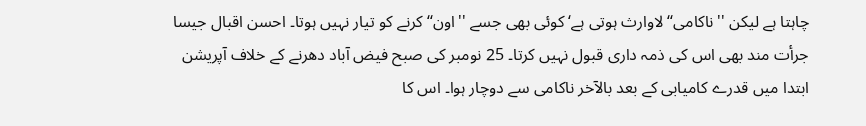چاہتا ہے لیکن ''ناکامی‘‘ لاوارث ہوتی ہے‘ کوئی بھی جسے ''اون‘‘ کرنے کو تیار نہیں ہوتا۔ احسن اقبال جیسا جرأت مند بھی اس کی ذمہ داری قبول نہیں کرتا۔ 25 نومبر کی صبح فیض آباد دھرنے کے خلاف آپریشن ابتدا میں قدرے کامیابی کے بعد بالآخر ناکامی سے دوچار ہوا۔ اس کا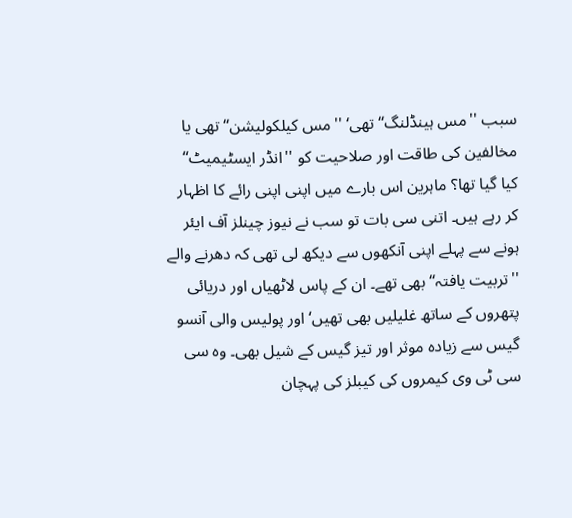سبب ''مس ہینڈلنگ‘‘ تھی‘ ''مس کیلکولیشن‘‘ تھی یا مخالفین کی طاقت اور صلاحیت کو ''انڈر ایسٹیمیٹ‘‘ کیا گیا تھا؟ ماہرین اس بارے میں اپنی اپنی رائے کا اظہار کر رہے ہیں۔ اتنی سی بات تو سب نے نیوز چینلز آف ایئر ہونے سے پہلے اپنی آنکھوں سے دیکھ لی تھی کہ دھرنے والے ''تربیت یافتہ‘‘ بھی تھے۔ ان کے پاس لاٹھیاں اور دریائی پتھروں کے ساتھ غلیلیں بھی تھیں‘ اور پولیس والی آنسو گیس سے زیادہ موثر اور تیز گیس کے شیل بھی۔ وہ سی سی ٹی وی کیمروں کی کیبلز کی پہچان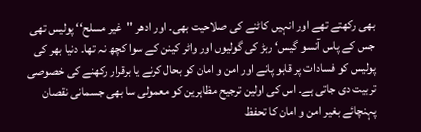بھی رکھتے تھے اور انہیں کاٹنے کی صلاحیت بھی۔ اور ادھر ''غیر مسلح‘‘ پولیس تھی جس کے پاس آنسو گیس‘ ربڑ کی گولیوں اور واٹر کینن کے سوا کچھ نہ تھا۔ دنیا بھر کی پولیس کو فسادات پر قابو پانے اور امن و امان کو بحال کرنے یا برقرار رکھنے کی خصوصی تربیت دی جاتی ہے۔ اس کی اولین ترجیح مظاہرین کو معمولی سا بھی جسمانی نقصان پہنچائے بغیر امن و امان کا تحفظ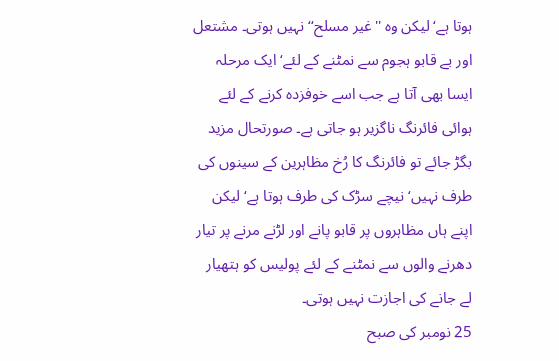ہوتا ہے‘ لیکن وہ ''غیر مسلح‘‘ نہیں ہوتی۔ مشتعل اور بے قابو ہجوم سے نمٹنے کے لئے‘ ایک مرحلہ ایسا بھی آتا ہے جب اسے خوفزدہ کرنے کے لئے ہوائی فائرنگ ناگزیر ہو جاتی ہے۔ صورتحال مزید بگڑ جائے تو فائرنگ کا رُخ مظاہرین کے سینوں کی طرف نہیں‘ نیچے سڑک کی طرف ہوتا ہے‘ لیکن اپنے ہاں مظاہروں پر قابو پانے اور لڑنے مرنے پر تیار دھرنے والوں سے نمٹنے کے لئے پولیس کو ہتھیار لے جانے کی اجازت نہیں ہوتی۔
25 نومبر کی صبح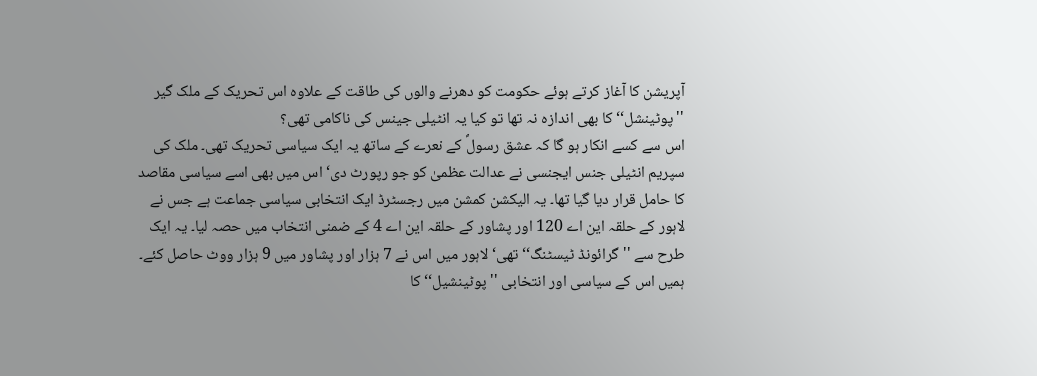آپریشن کا آغاز کرتے ہوئے حکومت کو دھرنے والوں کی طاقت کے علاوہ اس تحریک کے ملک گیر ''پوٹینشل‘‘ کا بھی اندازہ نہ تھا تو کیا یہ انٹیلی جینس کی ناکامی تھی؟
اس سے کسے انکار ہو گا کہ عشق رسولؐ کے نعرے کے ساتھ یہ ایک سیاسی تحریک تھی۔ ملک کی سپریم انٹیلی جنس ایجنسی نے عدالت عظمیٰ کو جو رپورٹ دی‘ اس میں بھی اسے سیاسی مقاصد کا حامل قرار دیا گیا تھا۔ یہ الیکشن کمشن میں رجسٹرڈ ایک انتخابی سیاسی جماعت ہے جس نے لاہور کے حلقہ این اے 120 اور پشاور کے حلقہ این اے 4 کے ضمنی انتخاب میں حصہ لیا۔ یہ ایک طرح سے ''گرائونڈ ٹیسٹنگ‘‘ تھی‘ لاہور میں اس نے 7 ہزار اور پشاور میں 9 ہزار ووٹ حاصل کئے۔
ہمیں اس کے سیاسی اور انتخابی ''پوٹینشیل‘‘ کا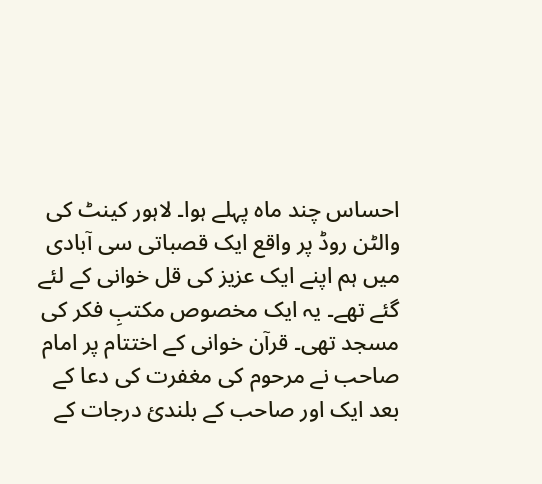احساس چند ماہ پہلے ہوا۔ لاہور کینٹ کی والٹن روڈ پر واقع ایک قصباتی سی آبادی میں ہم اپنے ایک عزیز کی قل خوانی کے لئے گئے تھے۔ یہ ایک مخصوص مکتبِ فکر کی مسجد تھی۔ قرآن خوانی کے اختتام پر امام صاحب نے مرحوم کی مغفرت کی دعا کے بعد ایک اور صاحب کے بلندیٔ درجات کے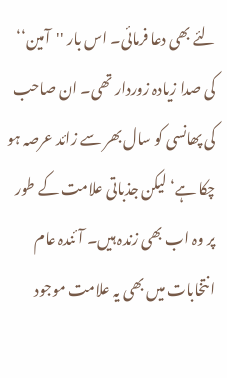لئے بھی دعا فرمائی۔ اس بار ''آمین‘‘ کی صدا زیادہ زوردار تھی۔ ان صاحب کی پھانسی کو سال بھر سے زائد عرصہ ہو چکا ہے‘ لیکن جذباتی علامت کے طور پر وہ اب بھی زندہ ہیں۔ آئندہ عام انتخابات میں بھی یہ علامت موجود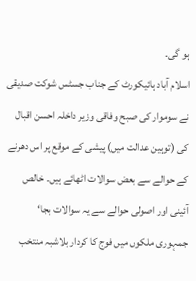ہو گی۔
اسلام آباد ہائیکورٹ کے جناب جسٹس شوکت صدیقی نے سوموار کی صبح وفاقی وزیر داخلہ احسن اقبال کی (توہین عدالت میں) پیشی کے موقع پر اس دھرنے کے حوالے سے بعض سوالات اٹھائے ہیں۔ خالص آئینی اور اصولی حوالے سے یہ سوالات بجا‘ جمہوری ملکوں میں فوج کا کردار بلاشبہ منتخب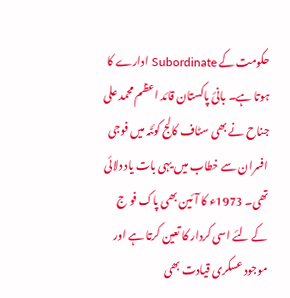حکومت کے Subordinate ادارے کا ہوتا ہے۔ بانیٔ پاکستان قائد اعظم محمد علی جناح نے بھی سٹاف کالج کوئٹہ میں فوجی افسران سے خطاب میں یہی بات یاد دلائی تھی۔ 1973ء کا آئین بھی پاک فو ج کے لئے اسی کردار کا تعین کرتا ہے اور موجود عسکری قیادت بھی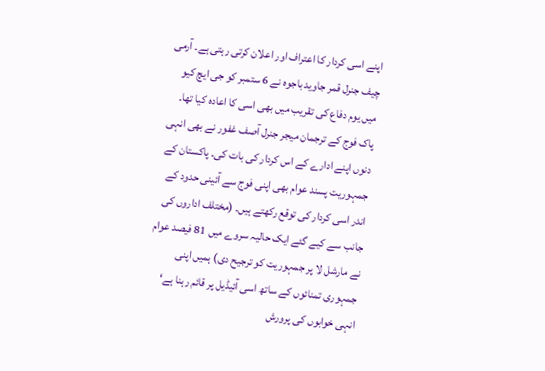اپنے اسی کردار کا اعتراف اور اعلان کرتی رہتی ہے۔ آرمی چیف جنرل قمر جاوید باجوہ نے 6 ستمبر کو جی ایچ کیو میں یوم دفاع کی تقریب میں بھی اسی کا اعادہ کیا تھا۔ پاک فوج کے ترجمان میجر جنرل آصف غفور نے بھی انہی دنوں اپنے ادارے کے اس کردار کی بات کی۔ پاکستان کے جمہوریت پسند عوام بھی اپنی فوج سے آئینی حدود کے اندر اسی کردار کی توقع رکھتے ہیں۔ (مختلف اداروں کی جانب سے کیے گئے ایک حالیہ سروے میں 81 فیصد عوام نے مارشل لا پر جمہوریت کو ترجیح دی) ہمیں اپنی جمہوری تمنائوں کے ساتھ اسی آئیڈیل پر قائم رہنا ہے‘ انہی خوابوں کی پرورش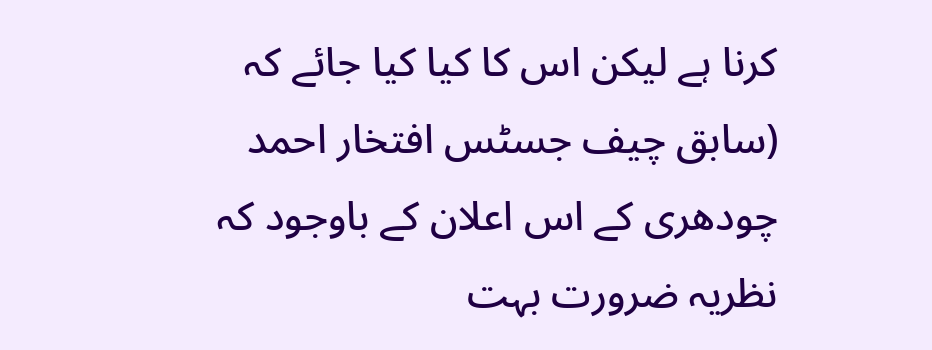کرنا ہے لیکن اس کا کیا کیا جائے کہ (سابق چیف جسٹس افتخار احمد چودھری کے اس اعلان کے باوجود کہ نظریہ ضرورت بہت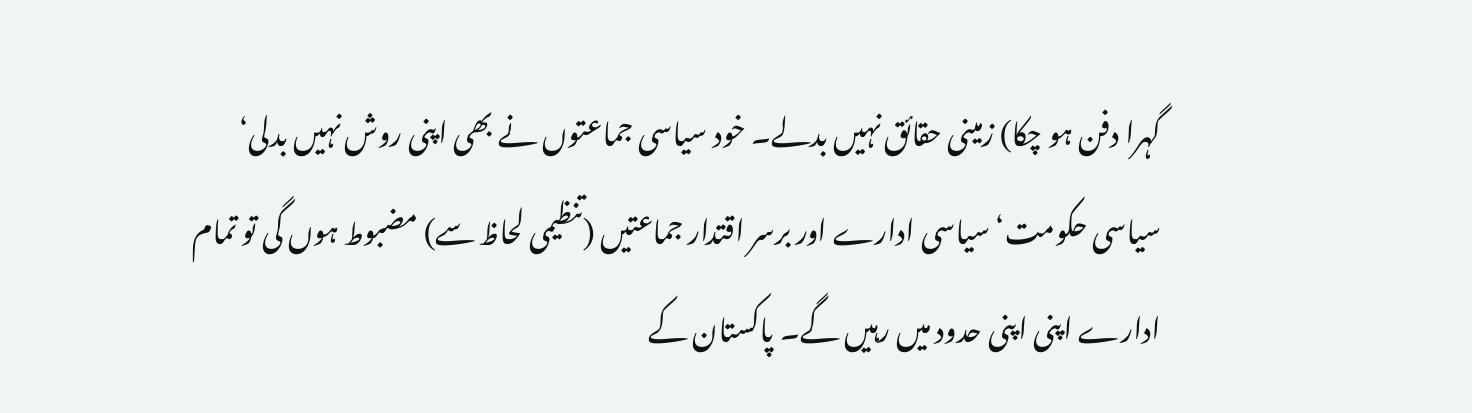گہرا دفن ہو چکا) زمینی حقائق نہیں بدلے۔ خود سیاسی جماعتوں نے بھی اپنی روش نہیں بدلی‘ سیاسی حکومت‘ سیاسی ادارے اور برسر اقتدار جماعتیں (تنظیمی لحاظ سے) مضبوط ہوں گی تو تمام ادارے اپنی اپنی حدود میں رہیں گے۔ پاکستان کے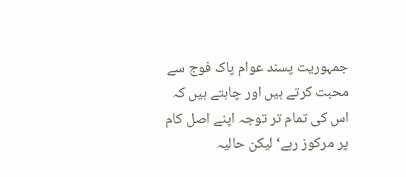جمہوریت پسند عوام پاک فوج سے محبت کرتے ہیں اور چاہتے ہیں کہ اس کی تمام تر توجہ اپنے اصل کام پر مرکوز رہے‘ لیکن حالیہ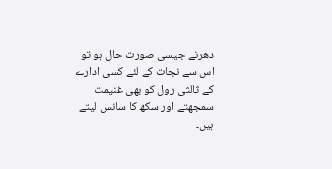دھرنے جیسی صورت حال ہو تو اس سے نجات کے لئے کسی ادارے کے ثالثی رول کو بھی غنیمت سمجھتے اور سکھ کا سانس لیتے ہیں۔